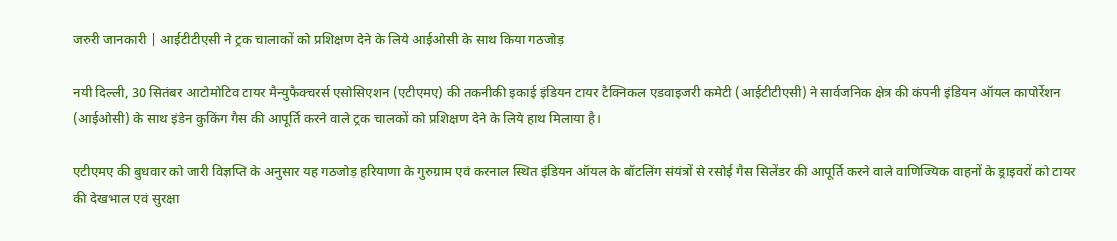जरुरी जानकारी | आईटीटीएसी ने ट्रक चालाकों को प्रशिक्षण देने के लिये आईओसी के साथ किया गठजोड़

नयी दिल्ली, 30 सितंबर आटोमोटिव टायर मैन्युफैक्चरर्स एसोसिएशन (एटीएमए) की तकनीकी इकाई इंडियन टायर टैक्निकल एडवाइजरी कमेटी (आईटीटीएसी) ने सार्वजनिक क्षेत्र की कंपनी इंडियन ऑयल कापोर्रेशन (आईओसी) के साथ इंडेन कुकिंग गैस की आपूर्ति करने वाले ट्रक चालकों को प्रशिक्षण देने के लिये हाथ मिलाया है।

एटीएमए की बुधवार को जारी विज्ञप्ति के अनुसार यह गठजोड़ हरियाणा के गुरुग्राम एवं करनाल स्थित इंडियन ऑयल के बॉटलिंग संयंत्रों से रसोई गैस सिलेंडर की आपूर्ति करने वाले वाणिज्यिक वाहनों के ड्राइवरों को टायर की देखभाल एवं सुरक्षा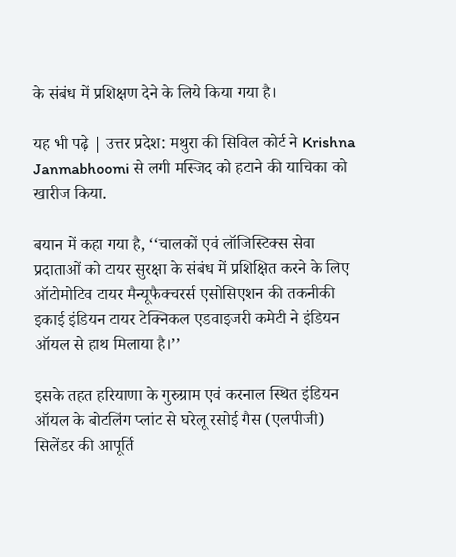के संबंध में प्रशिक्षण देने के लिये किया गया है।

यह भी पढ़े | उत्तर प्रदेश: मथुरा की सिविल कोर्ट ने Krishna Janmabhoomi से लगी मस्जिद को हटाने की याचिका को खारीज किया.

बयान में कहा गया है, ‘‘चालकों एवं लॉजिस्टिक्स सेवा प्रदाताओं को टायर सुरक्षा के संबंध में प्रशिक्षित करने के लिए ऑटोमोटिव टायर मैन्यूफैक्चरर्स एसोसिएशन की तकनीकी इकाई इंडियन टायर टेक्निकल एडवाइजरी कमेटी ने इंडियन ऑयल से हाथ मिलाया है।’’

इसके तहत हरियाणा के गुरुग्राम एवं करनाल स्थित इंडियन ऑयल के बोटलिंग प्लांट से घरेलू रसोई गैस (एलपीजी) सिलेंडर की आपूर्ति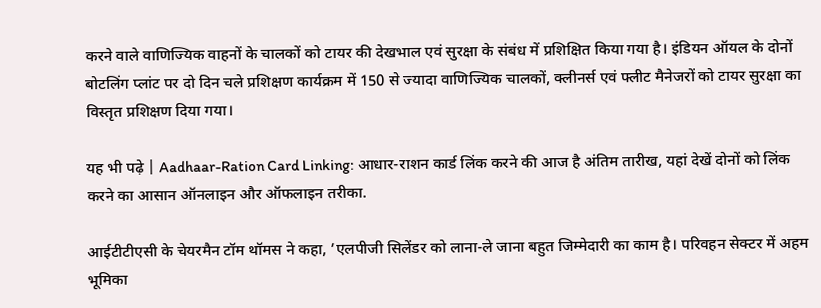करने वाले वाणिज्यिक वाहनों के चालकों को टायर की देखभाल एवं सुरक्षा के संबंध में प्रशिक्षित किया गया है। इंडियन ऑयल के दोनों बोटलिंग प्लांट पर दो दिन चले प्रशिक्षण कार्यक्रम में 150 से ज्यादा वाणिज्यिक चालकों, क्लीनर्स एवं फ्लीट मैनेजरों को टायर सुरक्षा का विस्तृत प्रशिक्षण दिया गया।

यह भी पढ़े | Aadhaar-Ration Card Linking: आधार-राशन कार्ड लिंक करने की आज है अंतिम तारीख, यहां देखें दोनों को लिंक करने का आसान ऑनलाइन और ऑफलाइन तरीका.

आईटीटीएसी के चेयरमैन टॉम थॉमस ने कहा, ’एलपीजी सिलेंडर को लाना-ले जाना बहुत जिम्मेदारी का काम है। परिवहन सेक्टर में अहम भूमिका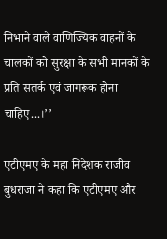निभाने वाले वाणिज्यिक वाहनों के चालकों को सुरक्षा के सभी मानकों के प्रति सतर्क एवं जागरूक होना चाहिए...।’’

एटीएमए के महा निदेशक राजीव बुधराजा ने कहा कि एटीएमए और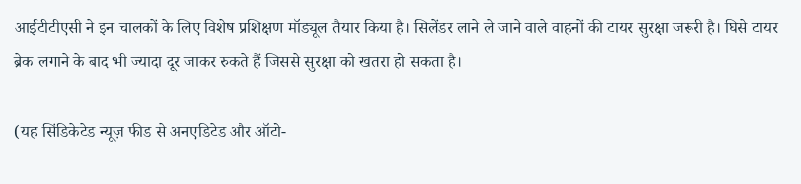आईटीटीएसी ने इन चालकों के लिए विशेष प्रशिक्षण मॉड्यूल तैयार किया है। सिलेंडर लाने ले जाने वाले वाहनों की टायर सुरक्षा जरूरी है। घिसे टायर ब्रेक लगाने के बाद भी ज्यादा दूर जाकर रुकते हैं जिससे सुरक्षा को खतरा हो सकता है।

(यह सिंडिकेटेड न्यूज़ फीड से अनएडिटेड और ऑटो-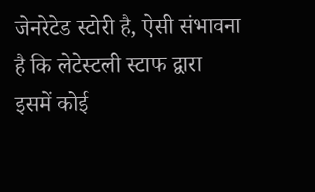जेनरेटेड स्टोरी है, ऐसी संभावना है कि लेटेस्टली स्टाफ द्वारा इसमें कोई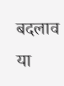बदलाव या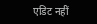एडिट नहीं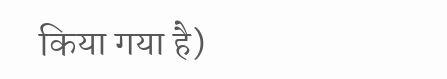किया गया है)